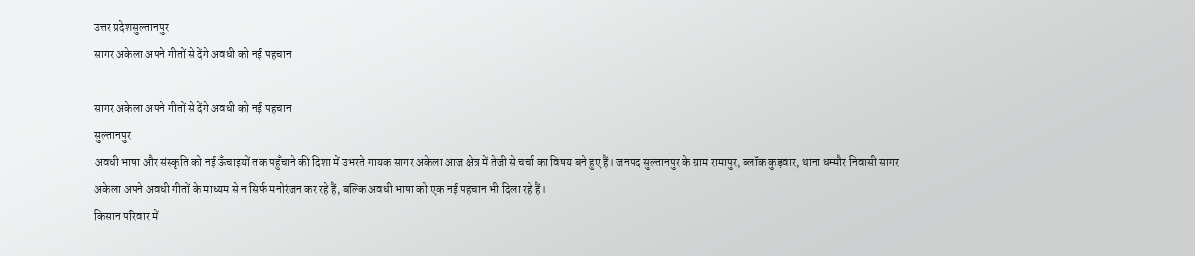उत्तर प्रदेशसुल्तानपुर
सागर अकेला अपने गीतों से देंगे अवधी को नई पहचान

सागर अकेला अपने गीतों से देंगे अवधी को नई पहचान
सुल्तानपुर
अवधी भाषा और संस्कृति को नई ऊँचाइयों तक पहुँचाने की दिशा में उभरते गायक सागर अकेला आज क्षेत्र में तेजी से चर्चा का विषय बने हुए हैं। जनपद सुल्तानपुर के ग्राम रामापुर, ब्लॉक कुड़वार, थाना धम्मौर निवासी सागर अकेला अपने अवधी गीतों के माध्यम से न सिर्फ मनोरंजन कर रहे हैं, बल्कि अवधी भाषा को एक नई पहचान भी दिला रहे हैं।
किसान परिवार में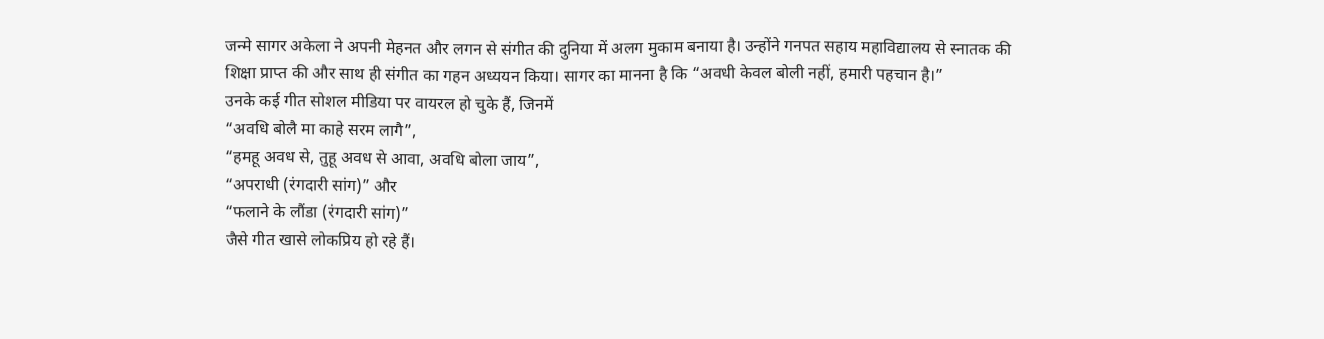जन्मे सागर अकेला ने अपनी मेहनत और लगन से संगीत की दुनिया में अलग मुकाम बनाया है। उन्होंने गनपत सहाय महाविद्यालय से स्नातक की शिक्षा प्राप्त की और साथ ही संगीत का गहन अध्ययन किया। सागर का मानना है कि “अवधी केवल बोली नहीं, हमारी पहचान है।”
उनके कई गीत सोशल मीडिया पर वायरल हो चुके हैं, जिनमें
“अवधि बोलै मा काहे सरम लागै”,
“हमहू अवध से, तुहू अवध से आवा, अवधि बोला जाय”,
“अपराधी (रंगदारी सांग)” और
“फलाने के लौंडा (रंगदारी सांग)”
जैसे गीत खासे लोकप्रिय हो रहे हैं।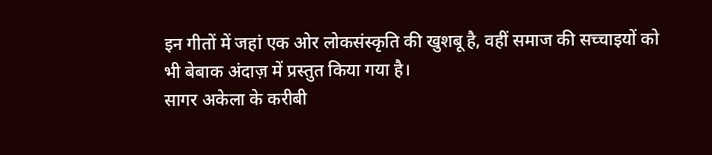इन गीतों में जहां एक ओर लोकसंस्कृति की खुशबू है, वहीं समाज की सच्चाइयों को भी बेबाक अंदाज़ में प्रस्तुत किया गया है।
सागर अकेला के करीबी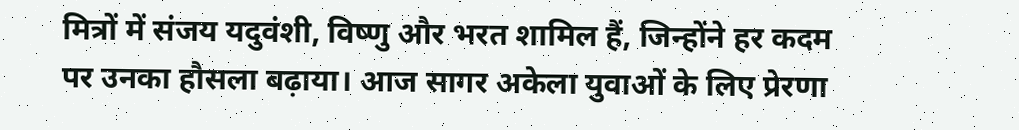मित्रों में संजय यदुवंशी, विष्णु और भरत शामिल हैं, जिन्होंने हर कदम पर उनका हौसला बढ़ाया। आज सागर अकेला युवाओं के लिए प्रेरणा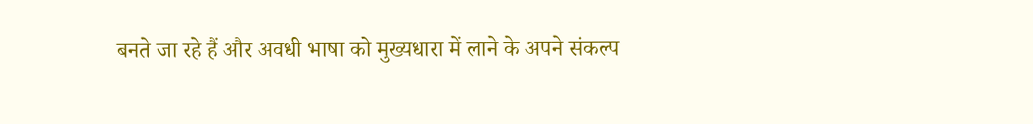बनते जा रहे हैं और अवधी भाषा को मुख्यधारा में लाने के अपने संकल्प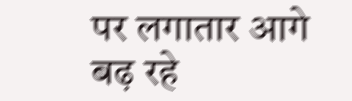पर लगातार आगे बढ़ रहे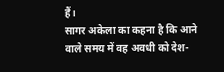हैं।
सागर अकेला का कहना है कि आने वाले समय में वह अवधी को देश-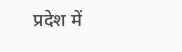प्रदेश में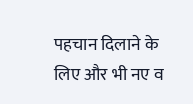पहचान दिलाने के लिए और भी नए व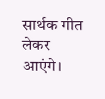सार्थक गीत लेकर आएंगे।